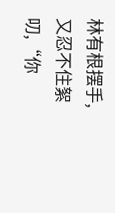林有根摆手,又忍不住絮叨,“你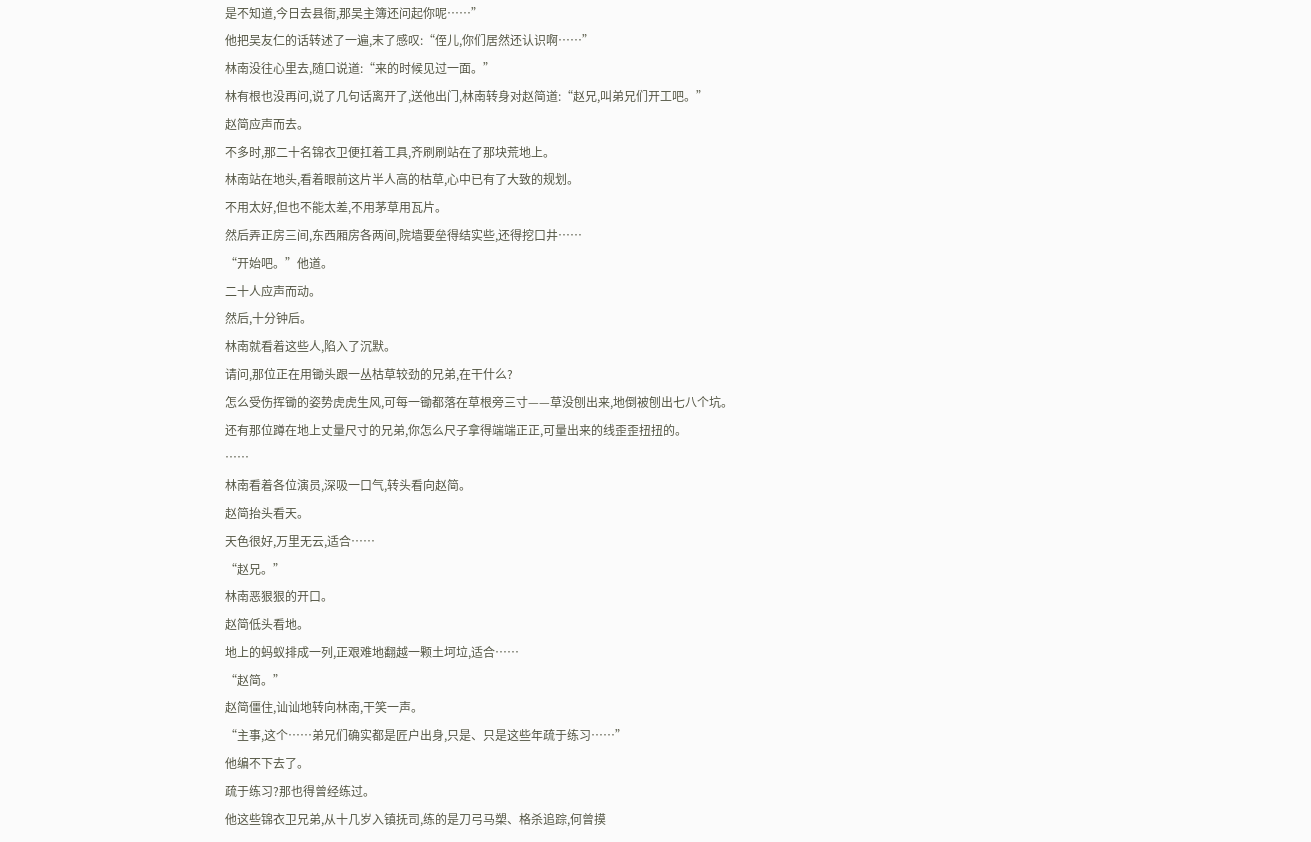是不知道,今日去县衙,那吴主簿还问起你呢……”
他把吴友仁的话转述了一遍,末了感叹:“侄儿,你们居然还认识啊……”
林南没往心里去,随口说道:“来的时候见过一面。”
林有根也没再问,说了几句话离开了,送他出门,林南转身对赵简道:“赵兄,叫弟兄们开工吧。”
赵简应声而去。
不多时,那二十名锦衣卫便扛着工具,齐刷刷站在了那块荒地上。
林南站在地头,看着眼前这片半人高的枯草,心中已有了大致的规划。
不用太好,但也不能太差,不用茅草用瓦片。
然后弄正房三间,东西厢房各两间,院墙要垒得结实些,还得挖口井……
“开始吧。”他道。
二十人应声而动。
然后,十分钟后。
林南就看着这些人,陷入了沉默。
请问,那位正在用锄头跟一丛枯草较劲的兄弟,在干什么?
怎么受伤挥锄的姿势虎虎生风,可每一锄都落在草根旁三寸——草没刨出来,地倒被刨出七八个坑。
还有那位蹲在地上丈量尺寸的兄弟,你怎么尺子拿得端端正正,可量出来的线歪歪扭扭的。
……
林南看着各位演员,深吸一口气,转头看向赵简。
赵简抬头看天。
天色很好,万里无云,适合……
“赵兄。”
林南恶狠狠的开口。
赵简低头看地。
地上的蚂蚁排成一列,正艰难地翻越一颗土坷垃,适合……
“赵简。”
赵简僵住,讪讪地转向林南,干笑一声。
“主事,这个……弟兄们确实都是匠户出身,只是、只是这些年疏于练习……”
他编不下去了。
疏于练习?那也得曾经练过。
他这些锦衣卫兄弟,从十几岁入镇抚司,练的是刀弓马槊、格杀追踪,何曾摸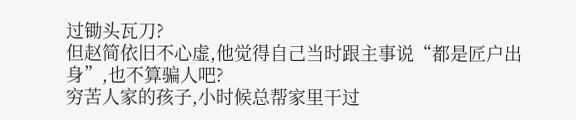过锄头瓦刀?
但赵简依旧不心虚,他觉得自己当时跟主事说“都是匠户出身”,也不算骗人吧?
穷苦人家的孩子,小时候总帮家里干过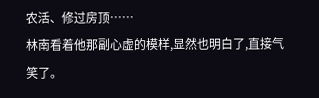农活、修过房顶……
林南看着他那副心虚的模样,显然也明白了,直接气笑了。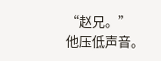“赵兄。”
他压低声音。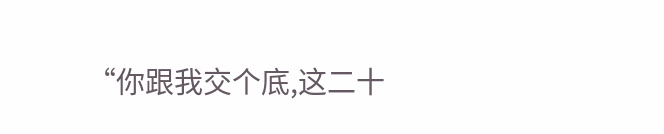“你跟我交个底,这二十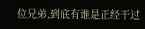位兄弟,到底有谁是正经干过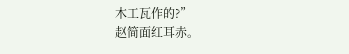木工瓦作的?”
赵简面红耳赤。